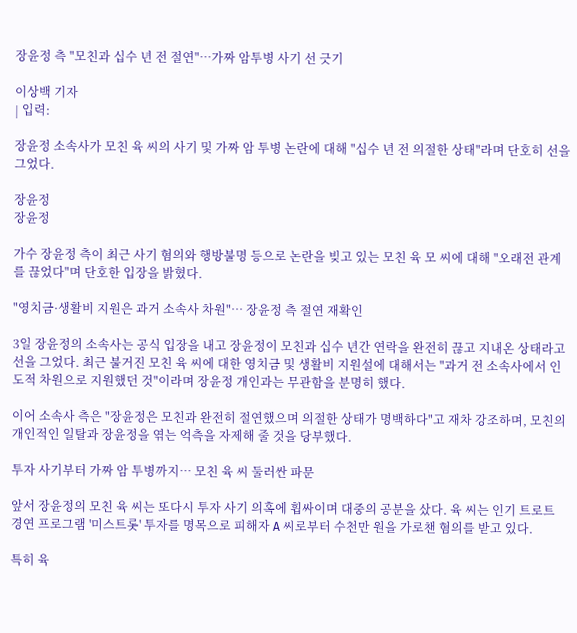장윤정 측 "모친과 십수 년 전 절연"…가짜 암투병 사기 선 긋기

이상백 기자
| 입력:

장윤정 소속사가 모친 육 씨의 사기 및 가짜 암 투병 논란에 대해 "십수 년 전 의절한 상태"라며 단호히 선을 그었다.

장윤정
장윤정

가수 장윤정 측이 최근 사기 혐의와 행방불명 등으로 논란을 빚고 있는 모친 육 모 씨에 대해 "오래전 관계를 끊었다"며 단호한 입장을 밝혔다.

"영치금·생활비 지원은 과거 소속사 차원"… 장윤정 측 절연 재확인

3일 장윤정의 소속사는 공식 입장을 내고 장윤정이 모친과 십수 년간 연락을 완전히 끊고 지내온 상태라고 선을 그었다. 최근 불거진 모친 육 씨에 대한 영치금 및 생활비 지원설에 대해서는 "과거 전 소속사에서 인도적 차원으로 지원했던 것"이라며 장윤정 개인과는 무관함을 분명히 했다.

이어 소속사 측은 "장윤정은 모친과 완전히 절연했으며 의절한 상태가 명백하다"고 재차 강조하며, 모친의 개인적인 일탈과 장윤정을 엮는 억측을 자제해 줄 것을 당부했다.

투자 사기부터 가짜 암 투병까지… 모친 육 씨 둘러싼 파문

앞서 장윤정의 모친 육 씨는 또다시 투자 사기 의혹에 휩싸이며 대중의 공분을 샀다. 육 씨는 인기 트로트 경연 프로그램 '미스트롯' 투자를 명목으로 피해자 A 씨로부터 수천만 원을 가로챈 혐의를 받고 있다.

특히 육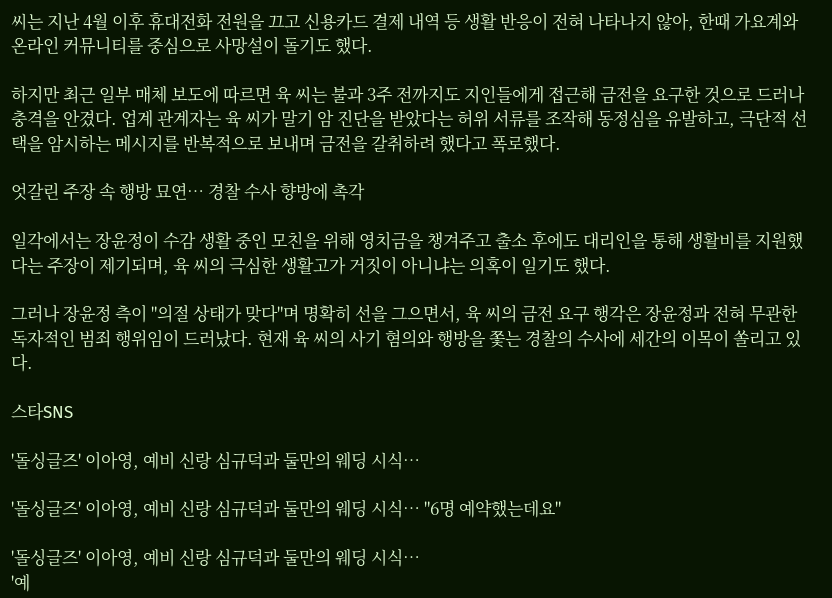씨는 지난 4월 이후 휴대전화 전원을 끄고 신용카드 결제 내역 등 생활 반응이 전혀 나타나지 않아, 한때 가요계와 온라인 커뮤니티를 중심으로 사망설이 돌기도 했다.

하지만 최근 일부 매체 보도에 따르면 육 씨는 불과 3주 전까지도 지인들에게 접근해 금전을 요구한 것으로 드러나 충격을 안겼다. 업계 관계자는 육 씨가 말기 암 진단을 받았다는 허위 서류를 조작해 동정심을 유발하고, 극단적 선택을 암시하는 메시지를 반복적으로 보내며 금전을 갈취하려 했다고 폭로했다.

엇갈린 주장 속 행방 묘연… 경찰 수사 향방에 촉각

일각에서는 장윤정이 수감 생활 중인 모친을 위해 영치금을 챙겨주고 출소 후에도 대리인을 통해 생활비를 지원했다는 주장이 제기되며, 육 씨의 극심한 생활고가 거짓이 아니냐는 의혹이 일기도 했다.

그러나 장윤정 측이 "의절 상태가 맞다"며 명확히 선을 그으면서, 육 씨의 금전 요구 행각은 장윤정과 전혀 무관한 독자적인 범죄 행위임이 드러났다. 현재 육 씨의 사기 혐의와 행방을 쫓는 경찰의 수사에 세간의 이목이 쏠리고 있다.

스타SNS

'돌싱글즈' 이아영, 예비 신랑 심규덕과 둘만의 웨딩 시식…

'돌싱글즈' 이아영, 예비 신랑 심규덕과 둘만의 웨딩 시식… "6명 예약했는데요"

'돌싱글즈' 이아영, 예비 신랑 심규덕과 둘만의 웨딩 시식…
'예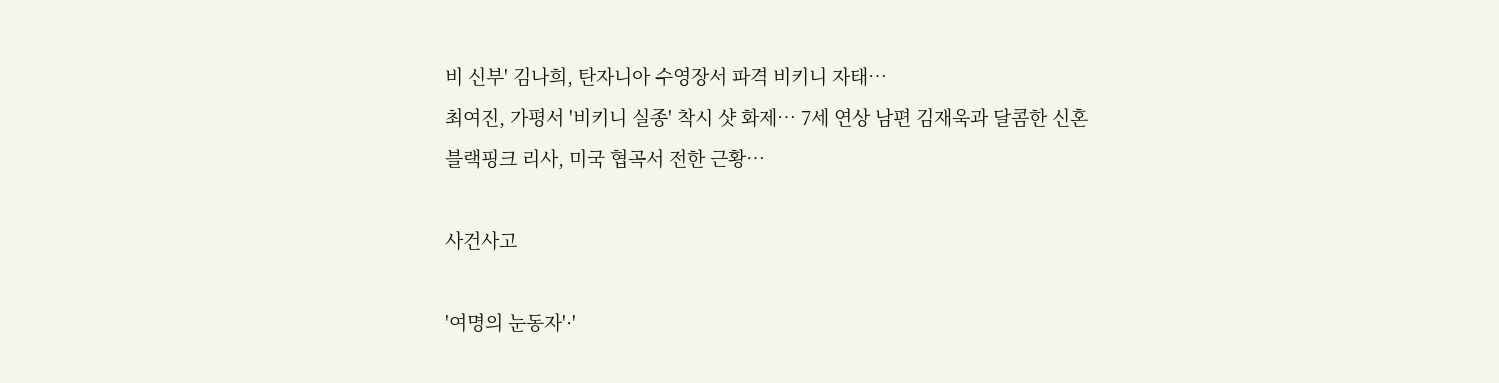비 신부' 김나희, 탄자니아 수영장서 파격 비키니 자태…
최여진, 가평서 '비키니 실종' 착시 샷 화제… 7세 연상 남편 김재욱과 달콤한 신혼
블랙핑크 리사, 미국 협곡서 전한 근황…

사건사고

'여명의 눈동자'·'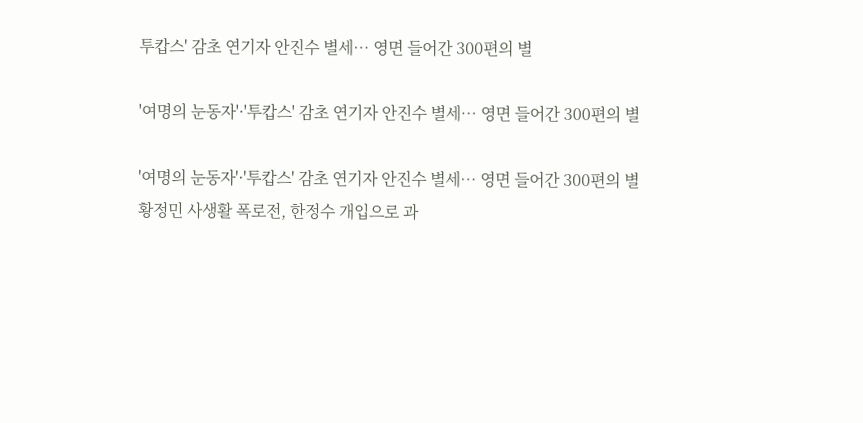투캅스' 감초 연기자 안진수 별세… 영면 들어간 300편의 별

'여명의 눈동자'·'투캅스' 감초 연기자 안진수 별세… 영면 들어간 300편의 별

'여명의 눈동자'·'투캅스' 감초 연기자 안진수 별세… 영면 들어간 300편의 별
황정민 사생활 폭로전, 한정수 개입으로 과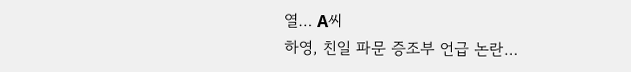열… A씨
하영, 친일 파문 증조부 언급 논란…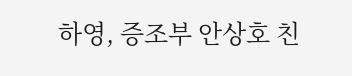하영, 증조부 안상호 친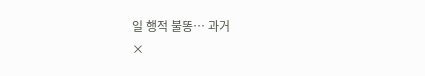일 행적 불똥… 과거
×